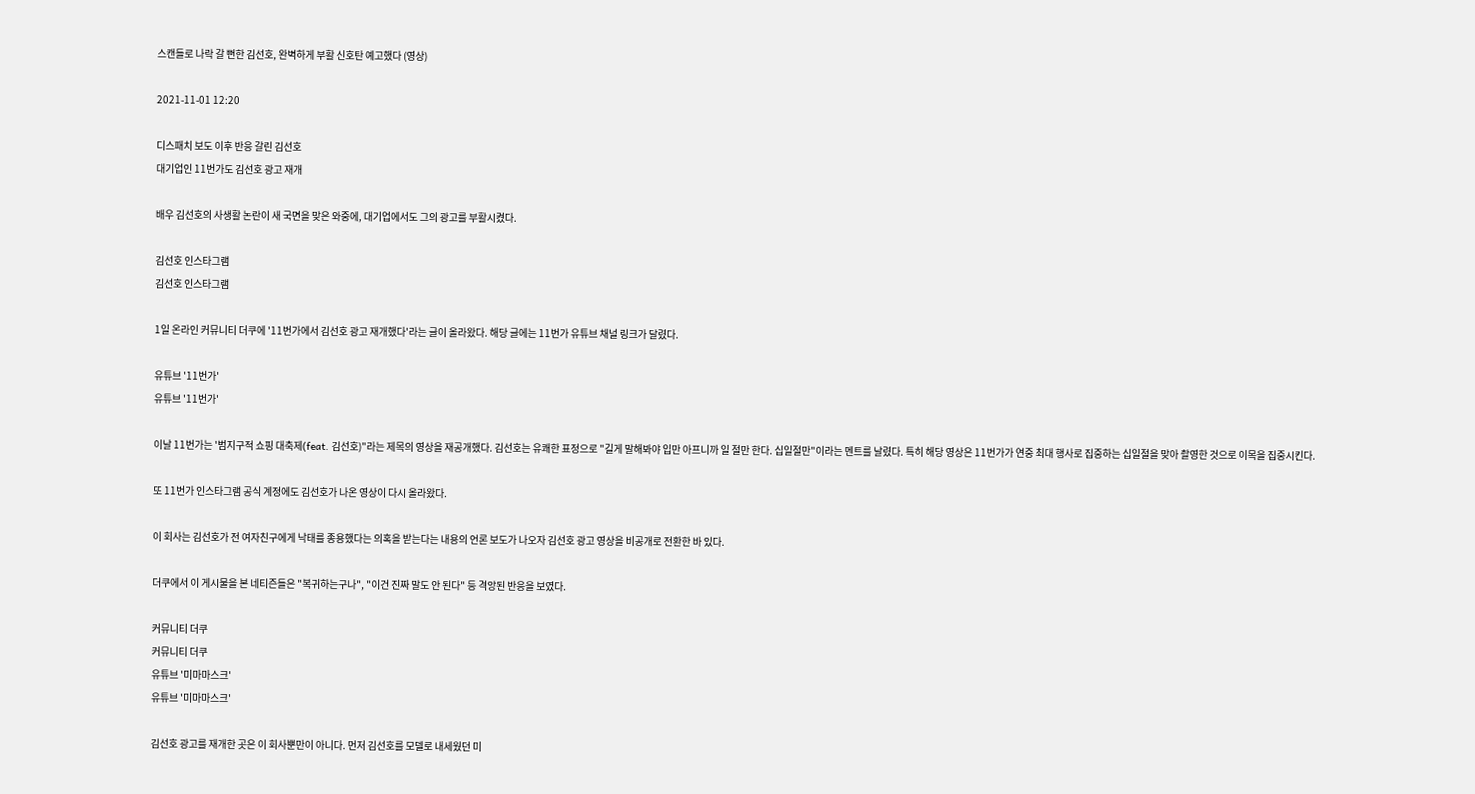스캔들로 나락 갈 뻔한 김선호, 완벽하게 부활 신호탄 예고했다 (영상)

2021-11-01 12:20

디스패치 보도 이후 반응 갈린 김선호
대기업인 11번가도 김선호 광고 재개

배우 김선호의 사생활 논란이 새 국면을 맞은 와중에, 대기업에서도 그의 광고를 부활시켰다.

김선호 인스타그램
김선호 인스타그램

1일 온라인 커뮤니티 더쿠에 '11번가에서 김선호 광고 재개했다'라는 글이 올라왔다. 해당 글에는 11번가 유튜브 채널 링크가 달렸다.

유튜브 '11번가'
유튜브 '11번가'

이날 11번가는 '범지구적 쇼핑 대축제(feat. 김선호)"라는 제목의 영상을 재공개했다. 김선호는 유쾌한 표정으로 "길게 말해봐야 입만 아프니까 일 절만 한다. 십일절만"이라는 멘트를 날렸다. 특히 해당 영상은 11번가가 연중 최대 행사로 집중하는 십일절을 맞아 촬영한 것으로 이목을 집중시킨다.

또 11번가 인스타그램 공식 계정에도 김선호가 나온 영상이 다시 올라왔다.

이 회사는 김선호가 전 여자친구에게 낙태를 종용했다는 의혹을 받는다는 내용의 언론 보도가 나오자 김선호 광고 영상을 비공개로 전환한 바 있다.

더쿠에서 이 게시물을 본 네티즌들은 "복귀하는구나", "이건 진짜 말도 안 된다" 등 격앙된 반응을 보였다.

커뮤니티 더쿠
커뮤니티 더쿠
유튜브 '미마마스크'
유튜브 '미마마스크'

김선호 광고를 재개한 곳은 이 회사뿐만이 아니다. 먼저 김선호를 모델로 내세웠던 미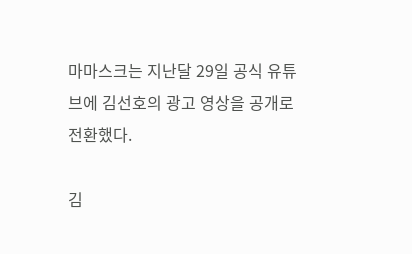마마스크는 지난달 29일 공식 유튜브에 김선호의 광고 영상을 공개로 전환했다.

김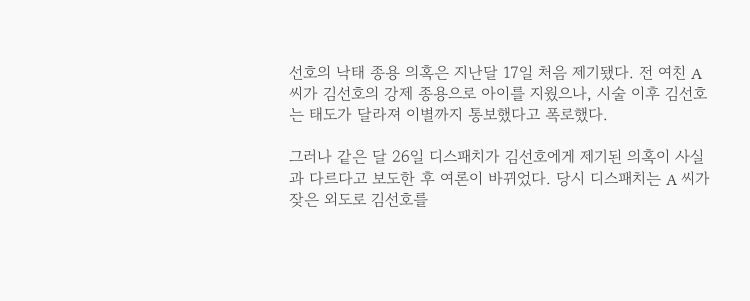선호의 낙태 종용 의혹은 지난달 17일 처음 제기됐다. 전 여친 A 씨가 김선호의 강제 종용으로 아이를 지웠으나, 시술 이후 김선호는 태도가 달라져 이별까지 통보했다고 폭로했다.

그러나 같은 달 26일 디스패치가 김선호에게 제기된 의혹이 사실과 다르다고 보도한 후 여론이 바뀌었다. 당시 디스패치는 A 씨가 잦은 외도로 김선호를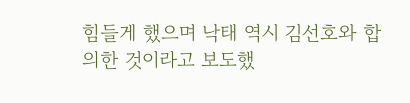힘들게 했으며 낙태 역시 김선호와 합의한 것이라고 보도했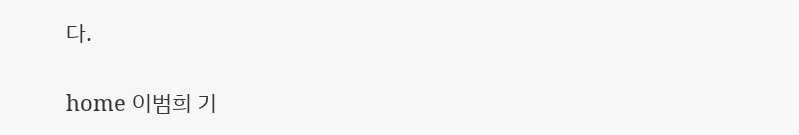다.

home 이범희 기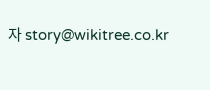자 story@wikitree.co.kr